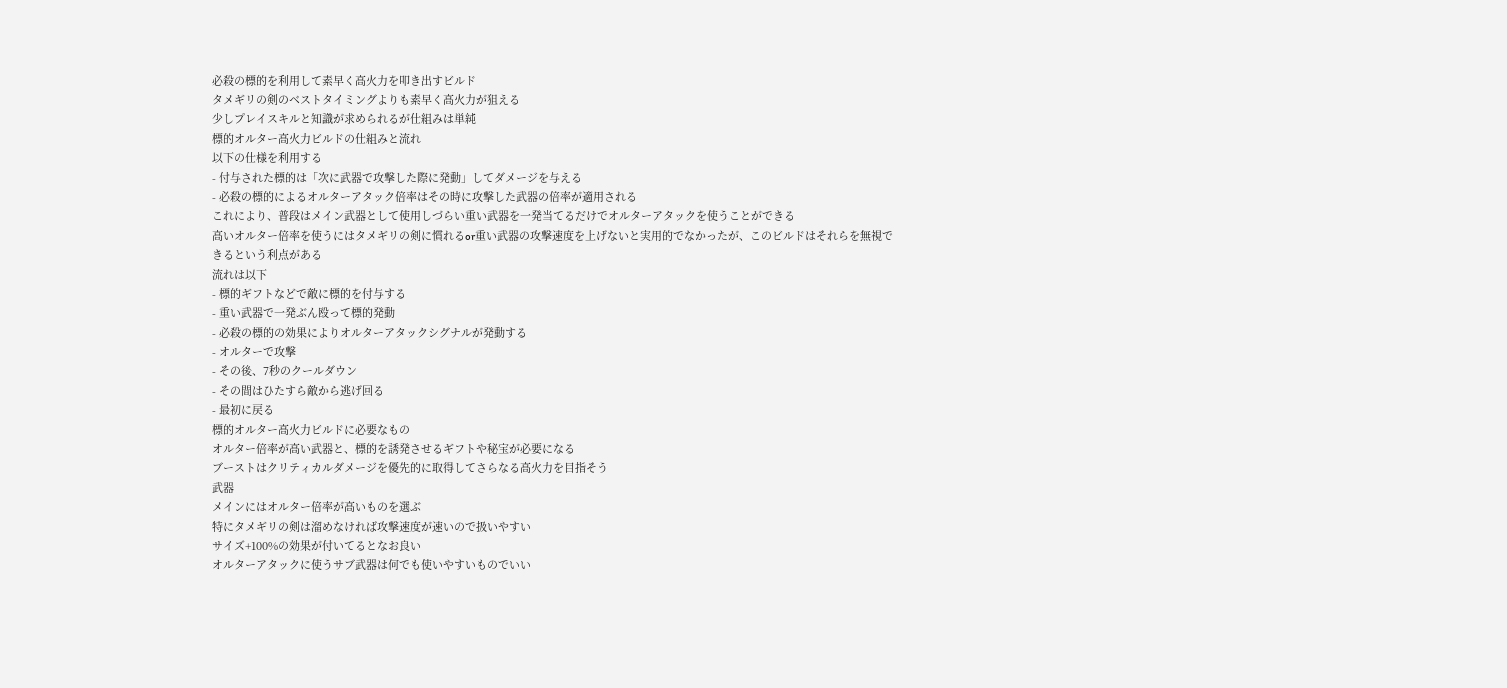必殺の標的を利用して素早く高火力を叩き出すビルド
タメギリの剣のベストタイミングよりも素早く高火力が狙える
少しプレイスキルと知識が求められるが仕組みは単純
標的オルター高火力ビルドの仕組みと流れ
以下の仕様を利用する
- 付与された標的は「次に武器で攻撃した際に発動」してダメージを与える
- 必殺の標的によるオルターアタック倍率はその時に攻撃した武器の倍率が適用される
これにより、普段はメイン武器として使用しづらい重い武器を一発当てるだけでオルターアタックを使うことができる
高いオルター倍率を使うにはタメギリの剣に慣れるor重い武器の攻撃速度を上げないと実用的でなかったが、このビルドはそれらを無視できるという利点がある
流れは以下
- 標的ギフトなどで敵に標的を付与する
- 重い武器で一発ぶん殴って標的発動
- 必殺の標的の効果によりオルターアタックシグナルが発動する
- オルターで攻撃
- その後、7秒のクールダウン
- その間はひたすら敵から逃げ回る
- 最初に戻る
標的オルター高火力ビルドに必要なもの
オルター倍率が高い武器と、標的を誘発させるギフトや秘宝が必要になる
ブーストはクリティカルダメージを優先的に取得してさらなる高火力を目指そう
武器
メインにはオルター倍率が高いものを選ぶ
特にタメギリの剣は溜めなければ攻撃速度が速いので扱いやすい
サイズ+100%の効果が付いてるとなお良い
オルターアタックに使うサブ武器は何でも使いやすいものでいい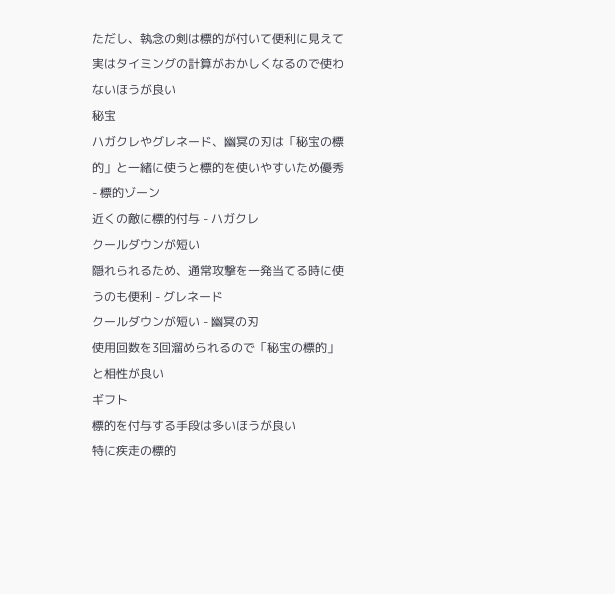ただし、執念の剣は標的が付いて便利に見えて実はタイミングの計算がおかしくなるので使わないほうが良い
秘宝
ハガクレやグレネード、幽冥の刃は「秘宝の標的」と一緒に使うと標的を使いやすいため優秀
- 標的ゾーン
近くの敵に標的付与 - ハガクレ
クールダウンが短い
隠れられるため、通常攻撃を一発当てる時に使うのも便利 - グレネード
クールダウンが短い - 幽冥の刃
使用回数を3回溜められるので「秘宝の標的」と相性が良い
ギフト
標的を付与する手段は多いほうが良い
特に疾走の標的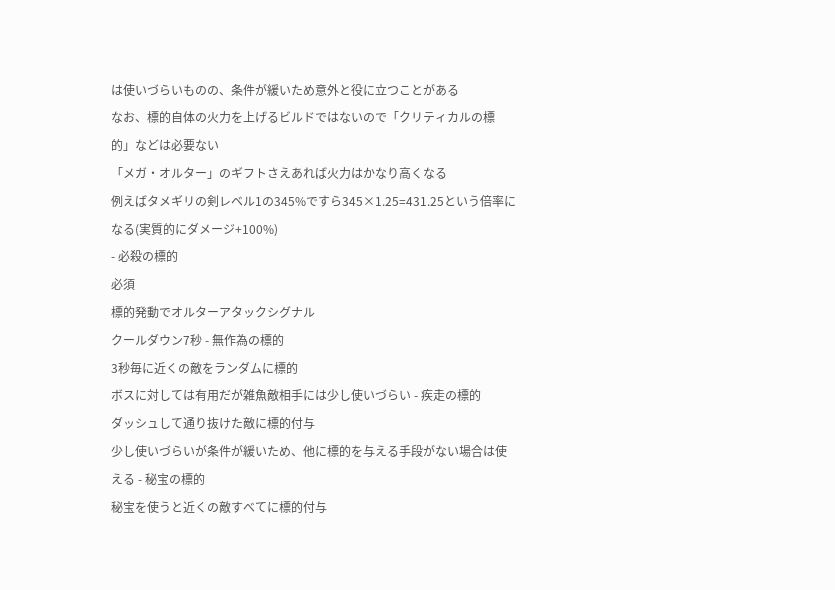は使いづらいものの、条件が緩いため意外と役に立つことがある
なお、標的自体の火力を上げるビルドではないので「クリティカルの標的」などは必要ない
「メガ・オルター」のギフトさえあれば火力はかなり高くなる
例えばタメギリの剣レベル1の345%ですら345×1.25=431.25という倍率になる(実質的にダメージ+100%)
- 必殺の標的
必須
標的発動でオルターアタックシグナル
クールダウン7秒 - 無作為の標的
3秒毎に近くの敵をランダムに標的
ボスに対しては有用だが雑魚敵相手には少し使いづらい - 疾走の標的
ダッシュして通り抜けた敵に標的付与
少し使いづらいが条件が緩いため、他に標的を与える手段がない場合は使える - 秘宝の標的
秘宝を使うと近くの敵すべてに標的付与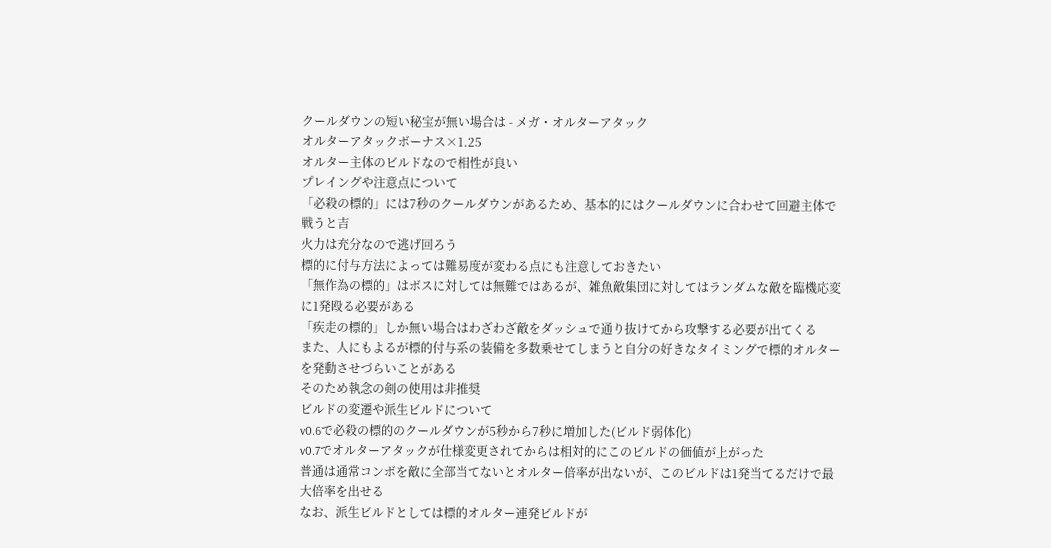クールダウンの短い秘宝が無い場合は - メガ・オルターアタック
オルターアタックボーナス×1.25
オルター主体のビルドなので相性が良い
プレイングや注意点について
「必殺の標的」には7秒のクールダウンがあるため、基本的にはクールダウンに合わせて回避主体で戦うと吉
火力は充分なので逃げ回ろう
標的に付与方法によっては難易度が変わる点にも注意しておきたい
「無作為の標的」はボスに対しては無難ではあるが、雑魚敵集団に対してはランダムな敵を臨機応変に1発殴る必要がある
「疾走の標的」しか無い場合はわざわざ敵をダッシュで通り抜けてから攻撃する必要が出てくる
また、人にもよるが標的付与系の装備を多数乗せてしまうと自分の好きなタイミングで標的オルターを発動させづらいことがある
そのため執念の剣の使用は非推奨
ビルドの変遷や派生ビルドについて
v0.6で必殺の標的のクールダウンが5秒から7秒に増加した(ビルド弱体化)
v0.7でオルターアタックが仕様変更されてからは相対的にこのビルドの価値が上がった
普通は通常コンボを敵に全部当てないとオルター倍率が出ないが、このビルドは1発当てるだけで最大倍率を出せる
なお、派生ビルドとしては標的オルター連発ビルドが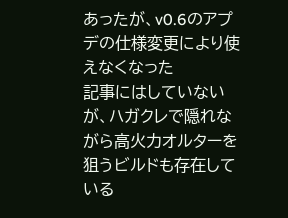あったが、v0.6のアプデの仕様変更により使えなくなった
記事にはしていないが、ハガクレで隠れながら高火力オルターを狙うビルドも存在している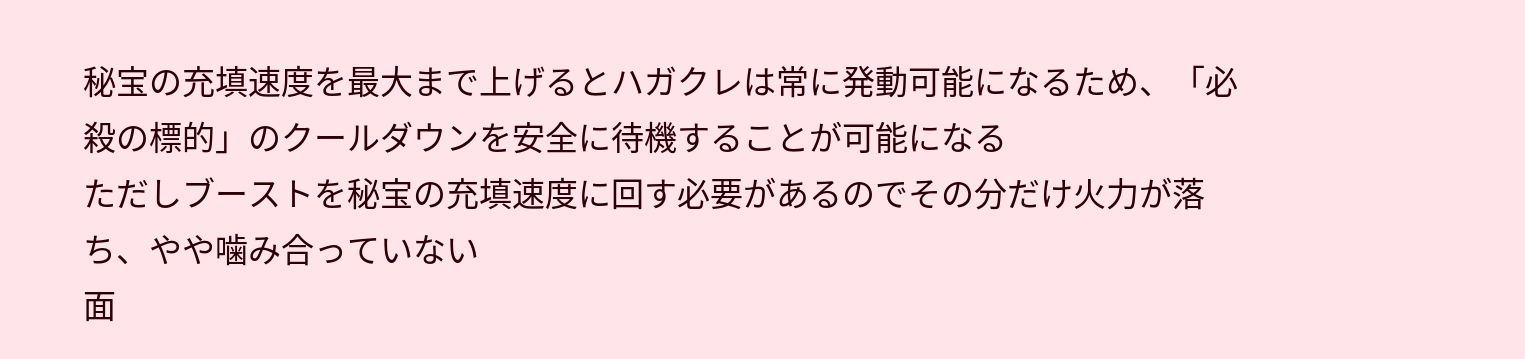秘宝の充填速度を最大まで上げるとハガクレは常に発動可能になるため、「必殺の標的」のクールダウンを安全に待機することが可能になる
ただしブーストを秘宝の充填速度に回す必要があるのでその分だけ火力が落ち、やや噛み合っていない
面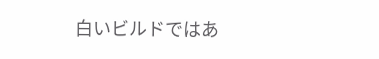白いビルドではあ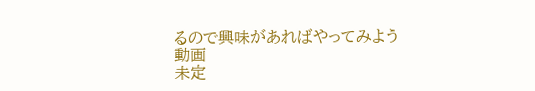るので興味があればやってみよう
動画
未定